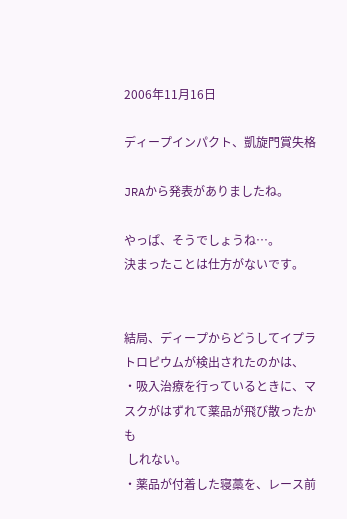2006年11月16日

ディープインパクト、凱旋門賞失格

JRAから発表がありましたね。

やっぱ、そうでしょうね…。
決まったことは仕方がないです。


結局、ディープからどうしてイプラトロピウムが検出されたのかは、
・吸入治療を行っているときに、マスクがはずれて薬品が飛び散ったかも
 しれない。
・薬品が付着した寝藁を、レース前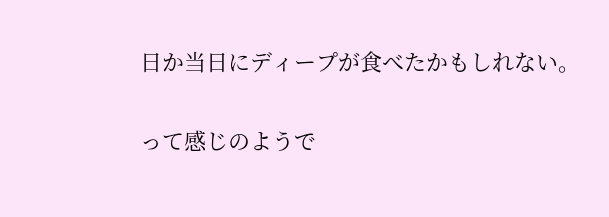日か当日にディープが食べたかもしれない。

って感じのようで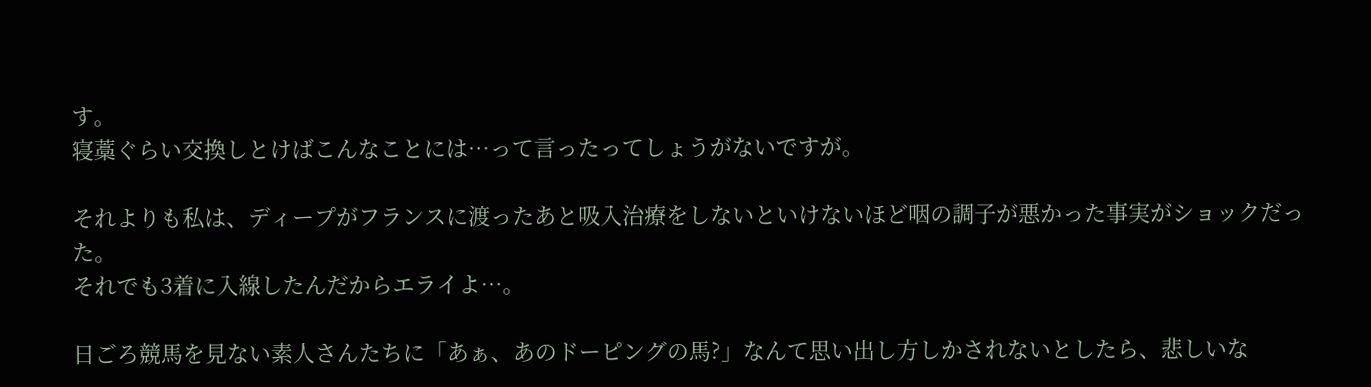す。
寝藁ぐらい交換しとけばこんなことには…って言ったってしょうがないですが。

それよりも私は、ディープがフランスに渡ったあと吸入治療をしないといけないほど咽の調子が悪かった事実がショックだった。
それでも3着に入線したんだからエライよ…。

日ごろ競馬を見ない素人さんたちに「あぁ、あのドーピングの馬?」なんて思い出し方しかされないとしたら、悲しいな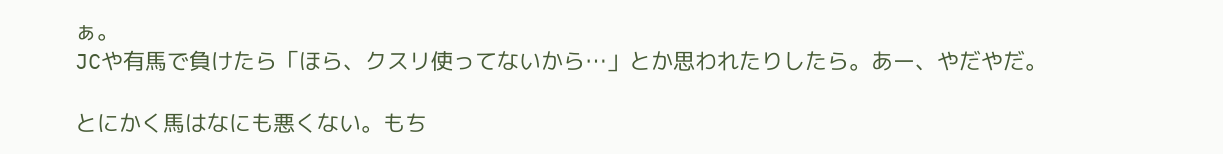ぁ。
JCや有馬で負けたら「ほら、クスリ使ってないから…」とか思われたりしたら。あー、やだやだ。

とにかく馬はなにも悪くない。もち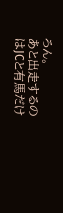ろん。
あと出走するのはJCと有馬だけ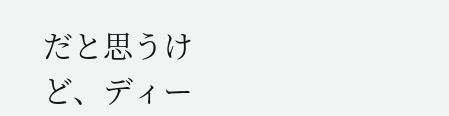だと思うけど、ディー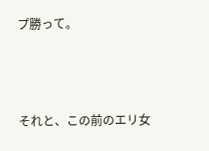プ勝って。



それと、この前のエリ女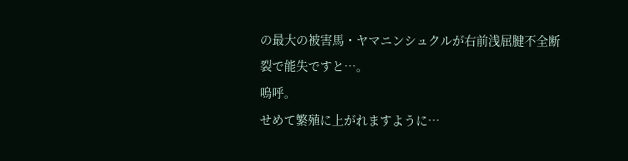の最大の被害馬・ヤマニンシュクルが右前浅屈腱不全断裂で能失ですと…。
嗚呼。
せめて繁殖に上がれますように…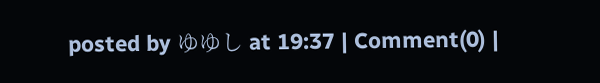posted by ゆゆし at 19:37 | Comment(0) |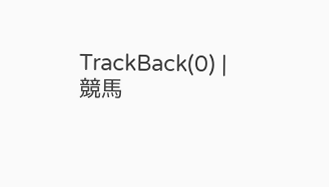TrackBack(0) | 競馬